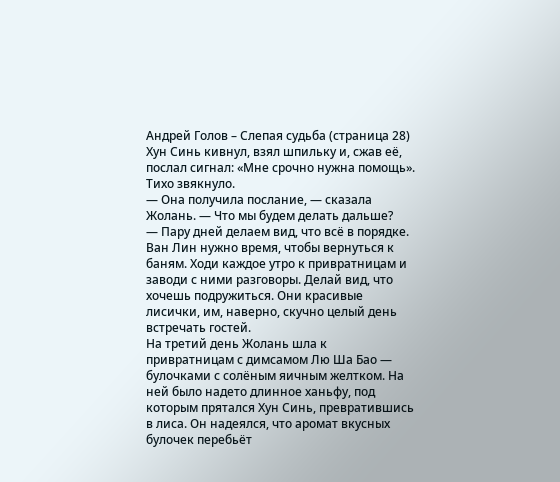Андрей Голов – Слепая судьба (страница 28)
Хун Синь кивнул, взял шпильку и, сжав её, послал сигнал: «Мне срочно нужна помощь». Тихо звякнуло.
— Она получила послание, — сказала Жолань. — Что мы будем делать дальше?
— Пару дней делаем вид, что всё в порядке. Ван Лин нужно время, чтобы вернуться к баням. Ходи каждое утро к привратницам и заводи с ними разговоры. Делай вид, что хочешь подружиться. Они красивые лисички, им, наверно, скучно целый день встречать гостей.
На третий день Жолань шла к привратницам с димсамом Лю Ша Бао — булочками с солёным яичным желтком. На ней было надето длинное ханьфу, под которым прятался Хун Синь, превратившись в лиса. Он надеялся, что аромат вкусных булочек перебьёт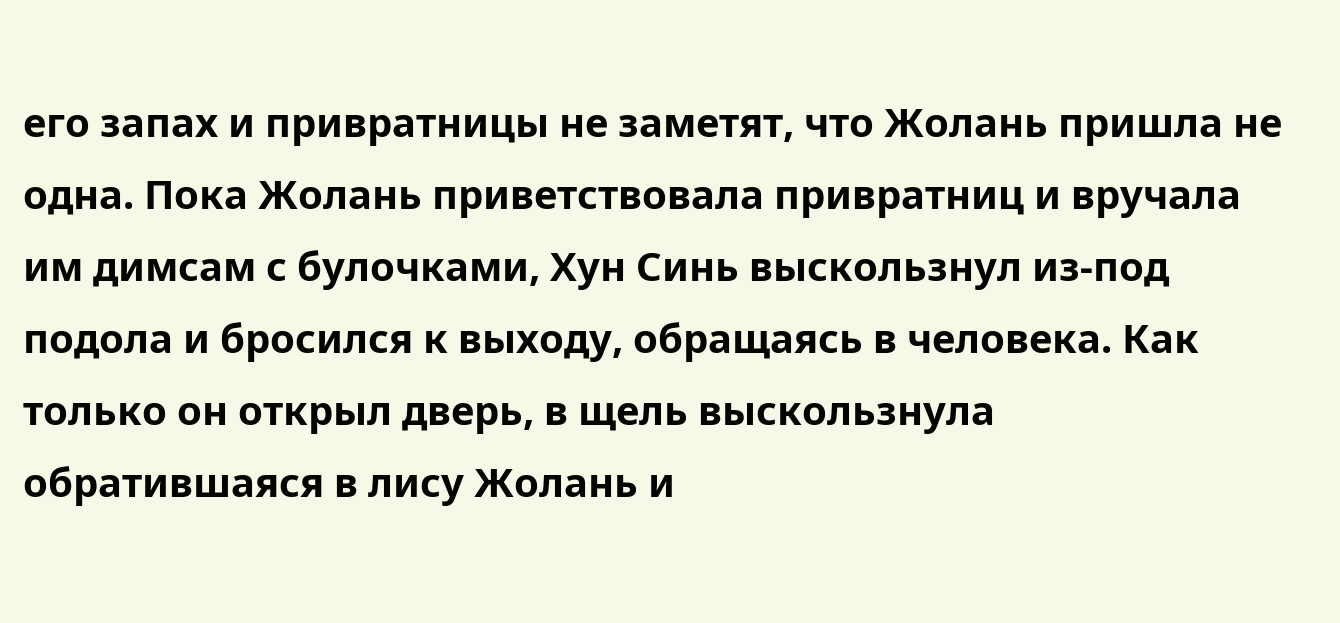его запах и привратницы не заметят, что Жолань пришла не одна. Пока Жолань приветствовала привратниц и вручала им димсам с булочками, Хун Синь выскользнул из-под подола и бросился к выходу, обращаясь в человека. Как только он открыл дверь, в щель выскользнула обратившаяся в лису Жолань и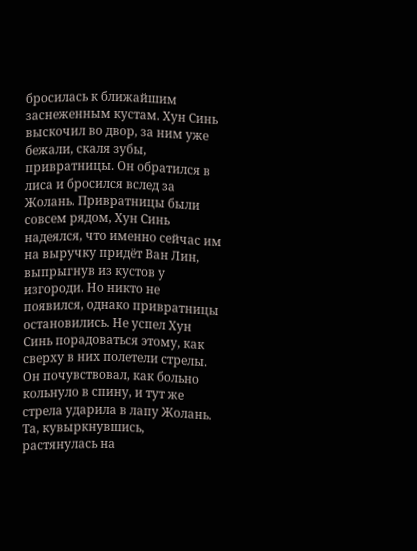бросилась к ближайшим заснеженным кустам. Хун Синь выскочил во двор, за ним уже бежали, скаля зубы, привратницы. Он обратился в лиса и бросился вслед за Жолань. Привратницы были совсем рядом, Хун Синь надеялся, что именно сейчас им на выручку придёт Ван Лин, выпрыгнув из кустов у изгороди. Но никто не появился, однако привратницы остановились. Не успел Хун Синь порадоваться этому, как сверху в них полетели стрелы. Он почувствовал, как больно кольнуло в спину, и тут же стрела ударила в лапу Жолань. Та, кувыркнувшись, растянулась на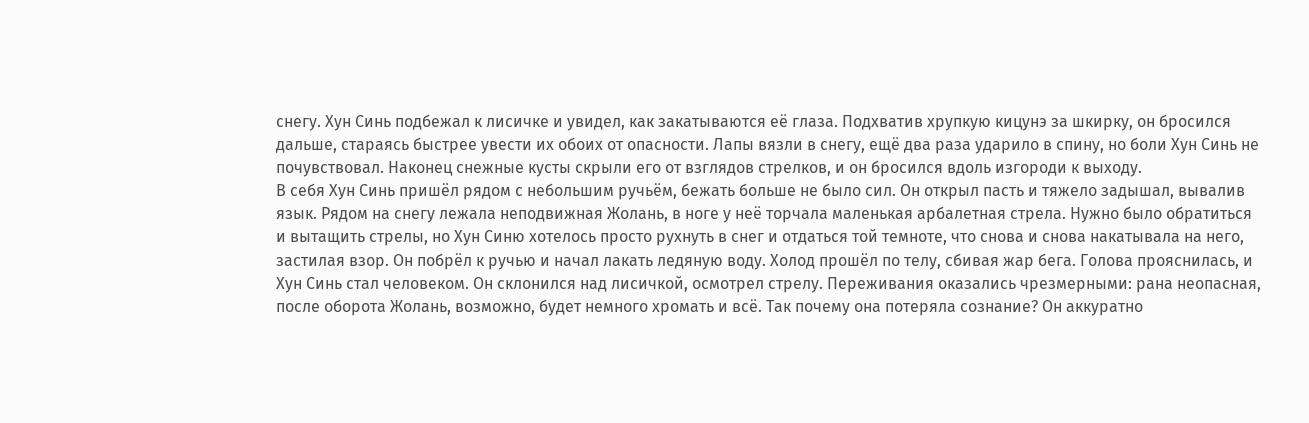снегу. Хун Синь подбежал к лисичке и увидел, как закатываются её глаза. Подхватив хрупкую кицунэ за шкирку, он бросился дальше, стараясь быстрее увести их обоих от опасности. Лапы вязли в снегу, ещё два раза ударило в спину, но боли Хун Синь не почувствовал. Наконец снежные кусты скрыли его от взглядов стрелков, и он бросился вдоль изгороди к выходу.
В себя Хун Синь пришёл рядом с небольшим ручьём, бежать больше не было сил. Он открыл пасть и тяжело задышал, вывалив язык. Рядом на снегу лежала неподвижная Жолань, в ноге у неё торчала маленькая арбалетная стрела. Нужно было обратиться и вытащить стрелы, но Хун Синю хотелось просто рухнуть в снег и отдаться той темноте, что снова и снова накатывала на него, застилая взор. Он побрёл к ручью и начал лакать ледяную воду. Холод прошёл по телу, сбивая жар бега. Голова прояснилась, и Хун Синь стал человеком. Он склонился над лисичкой, осмотрел стрелу. Переживания оказались чрезмерными: рана неопасная, после оборота Жолань, возможно, будет немного хромать и всё. Так почему она потеряла сознание? Он аккуратно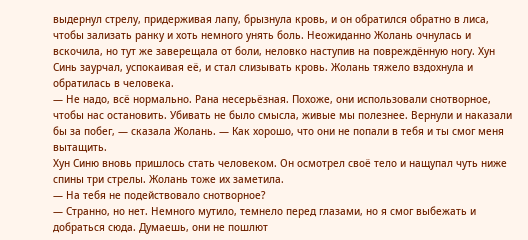выдернул стрелу, придерживая лапу, брызнула кровь, и он обратился обратно в лиса, чтобы зализать ранку и хоть немного унять боль. Неожиданно Жолань очнулась и вскочила, но тут же заверещала от боли, неловко наступив на повреждённую ногу. Хун Синь заурчал, успокаивая её, и стал слизывать кровь. Жолань тяжело вздохнула и обратилась в человека.
— Не надо, всё нормально. Рана несерьёзная. Похоже, они использовали снотворное, чтобы нас остановить. Убивать не было смысла, живые мы полезнее. Вернули и наказали бы за побег, — сказала Жолань. — Как хорошо, что они не попали в тебя и ты смог меня вытащить.
Хун Синю вновь пришлось стать человеком. Он осмотрел своё тело и нащупал чуть ниже спины три стрелы. Жолань тоже их заметила.
— На тебя не подействовало снотворное?
— Странно, но нет. Немного мутило, темнело перед глазами, но я смог выбежать и добраться сюда. Думаешь, они не пошлют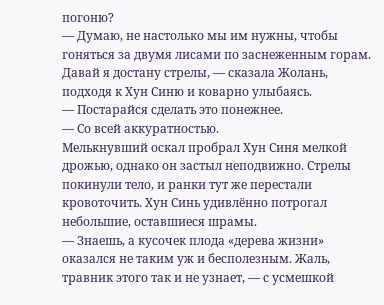погоню?
— Думаю, не настолько мы им нужны, чтобы гоняться за двумя лисами по заснеженным горам. Давай я достану стрелы, — сказала Жолань, подходя к Хун Синю и коварно улыбаясь.
— Постарайся сделать это понежнее.
— Со всей аккуратностью.
Мелькнувший оскал пробрал Хун Синя мелкой дрожью, однако он застыл неподвижно. Стрелы покинули тело, и ранки тут же перестали кровоточить. Хун Синь удивлённо потрогал небольшие, оставшиеся шрамы.
— Знаешь, а кусочек плода «дерева жизни» оказался не таким уж и бесполезным. Жаль, травник этого так и не узнает, — с усмешкой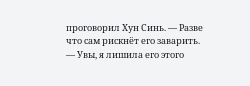проговорил Хун Синь. — Разве что сам рискнёт его заварить.
— Увы, я лишила его этого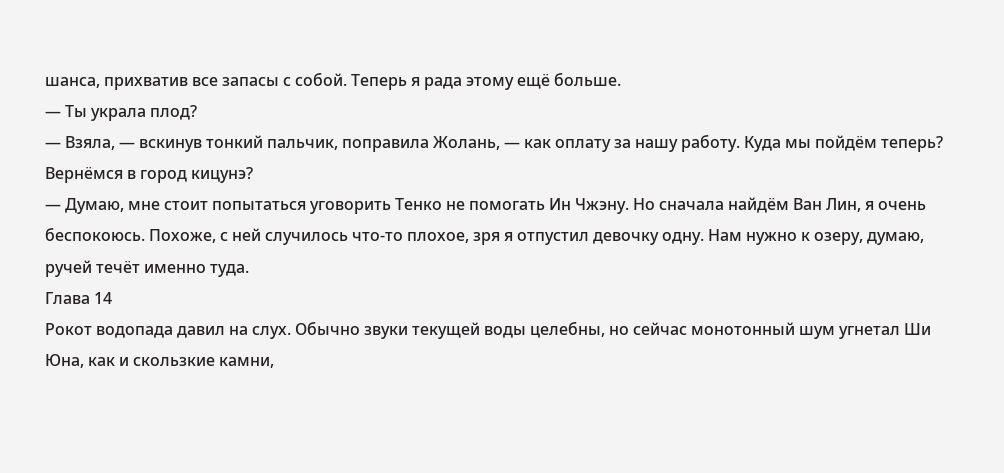шанса, прихватив все запасы с собой. Теперь я рада этому ещё больше.
— Ты украла плод?
— Взяла, — вскинув тонкий пальчик, поправила Жолань, — как оплату за нашу работу. Куда мы пойдём теперь? Вернёмся в город кицунэ?
— Думаю, мне стоит попытаться уговорить Тенко не помогать Ин Чжэну. Но сначала найдём Ван Лин, я очень беспокоюсь. Похоже, с ней случилось что-то плохое, зря я отпустил девочку одну. Нам нужно к озеру, думаю, ручей течёт именно туда.
Глава 14
Рокот водопада давил на слух. Обычно звуки текущей воды целебны, но сейчас монотонный шум угнетал Ши Юна, как и скользкие камни,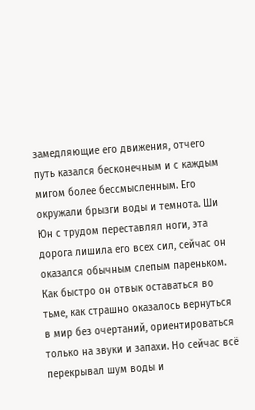замедляющие его движения, отчего путь казался бесконечным и с каждым мигом более бессмысленным. Его окружали брызги воды и темнота. Ши Юн с трудом переставлял ноги, эта дорога лишила его всех сил, сейчас он оказался обычным слепым пареньком. Как быстро он отвык оставаться во тьме, как страшно оказалось вернуться в мир без очертаний, ориентироваться только на звуки и запахи. Но сейчас всё перекрывал шум воды и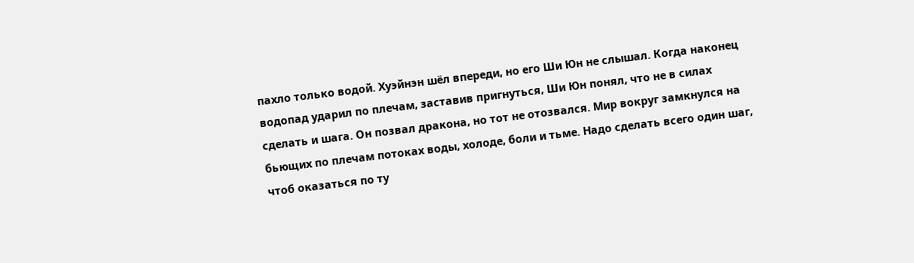пахло только водой. Хуэйнэн шёл впереди, но его Ши Юн не слышал. Когда наконец водопад ударил по плечам, заставив пригнуться, Ши Юн понял, что не в силах сделать и шага. Он позвал дракона, но тот не отозвался. Мир вокруг замкнулся на бьющих по плечам потоках воды, холоде, боли и тьме. Надо сделать всего один шаг, чтоб оказаться по ту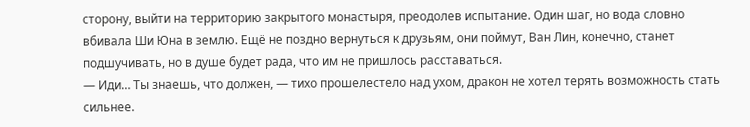сторону, выйти на территорию закрытого монастыря, преодолев испытание. Один шаг, но вода словно вбивала Ши Юна в землю. Ещё не поздно вернуться к друзьям, они поймут, Ван Лин, конечно, станет подшучивать, но в душе будет рада, что им не пришлось расставаться.
— Иди… Ты знаешь, что должен, — тихо прошелестело над ухом, дракон не хотел терять возможность стать сильнее.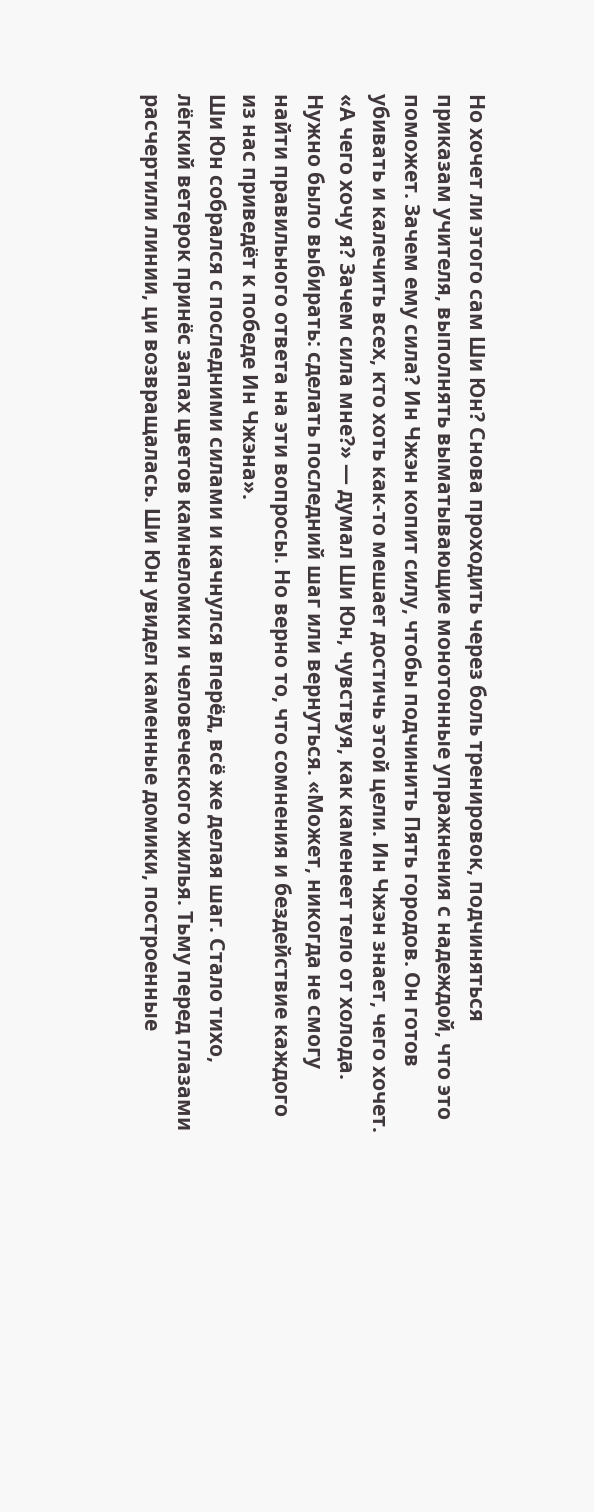Но хочет ли этого сам Ши Юн? Снова проходить через боль тренировок, подчиняться приказам учителя, выполнять выматывающие монотонные упражнения с надеждой, что это поможет. Зачем ему сила? Ин Чжэн копит силу, чтобы подчинить Пять городов. Он готов убивать и калечить всех, кто хоть как-то мешает достичь этой цели. Ин Чжэн знает, чего хочет. «А чего хочу я? Зачем сила мне?» — думал Ши Юн, чувствуя, как каменеет тело от холода. Нужно было выбирать: сделать последний шаг или вернуться. «Может, никогда не смогу найти правильного ответа на эти вопросы. Но верно то, что сомнения и бездействие каждого из нас приведёт к победе Ин Чжэна».
Ши Юн собрался с последними силами и качнулся вперёд, всё же делая шаг. Стало тихо, лёгкий ветерок принёс запах цветов камнеломки и человеческого жилья. Тьму перед глазами расчертили линии, ци возвращалась. Ши Юн увидел каменные домики, построенные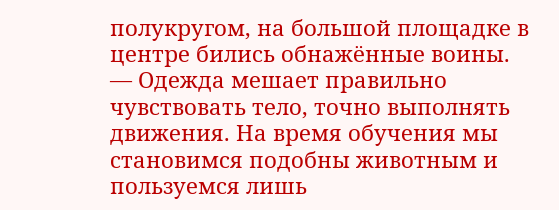полукругом, на большой площадке в центре бились обнажённые воины.
— Одежда мешает правильно чувствовать тело, точно выполнять движения. На время обучения мы становимся подобны животным и пользуемся лишь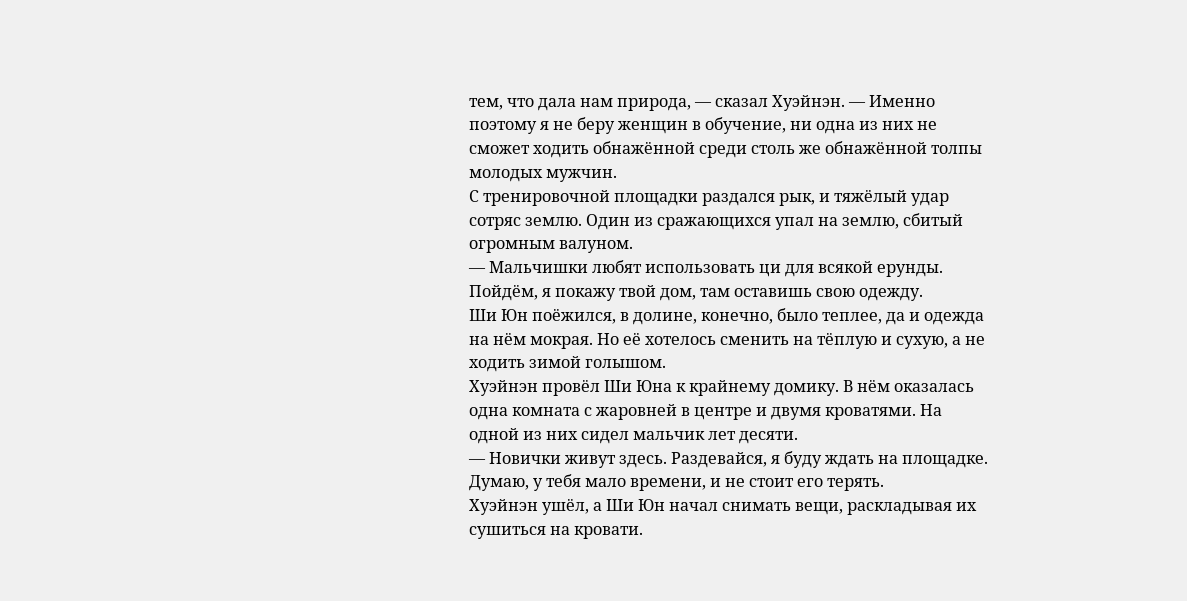тем, что дала нам природа, — сказал Хуэйнэн. — Именно поэтому я не беру женщин в обучение, ни одна из них не сможет ходить обнажённой среди столь же обнажённой толпы молодых мужчин.
С тренировочной площадки раздался рык, и тяжёлый удар сотряс землю. Один из сражающихся упал на землю, сбитый огромным валуном.
— Мальчишки любят использовать ци для всякой ерунды. Пойдём, я покажу твой дом, там оставишь свою одежду.
Ши Юн поёжился, в долине, конечно, было теплее, да и одежда на нём мокрая. Но её хотелось сменить на тёплую и сухую, а не ходить зимой голышом.
Хуэйнэн провёл Ши Юна к крайнему домику. В нём оказалась одна комната с жаровней в центре и двумя кроватями. На одной из них сидел мальчик лет десяти.
— Новички живут здесь. Раздевайся, я буду ждать на площадке. Думаю, у тебя мало времени, и не стоит его терять.
Хуэйнэн ушёл, а Ши Юн начал снимать вещи, раскладывая их сушиться на кровати.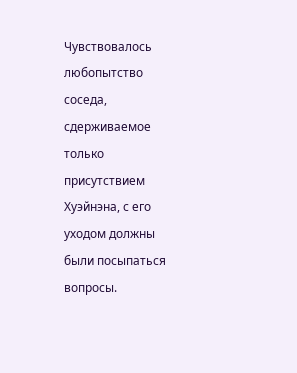Чувствовалось любопытство соседа, сдерживаемое только присутствием Хуэйнэна, с его уходом должны были посыпаться вопросы.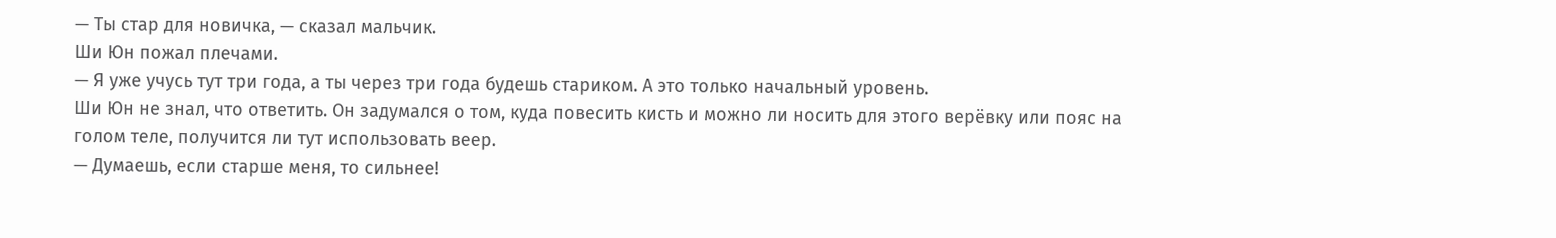— Ты стар для новичка, — сказал мальчик.
Ши Юн пожал плечами.
— Я уже учусь тут три года, а ты через три года будешь стариком. А это только начальный уровень.
Ши Юн не знал, что ответить. Он задумался о том, куда повесить кисть и можно ли носить для этого верёвку или пояс на голом теле, получится ли тут использовать веер.
— Думаешь, если старше меня, то сильнее!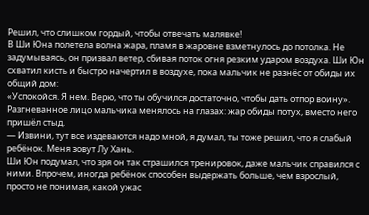Решил, что слишком гордый, чтобы отвечать малявке!
В Ши Юна полетела волна жара, пламя в жаровне взметнулось до потолка. Не задумываясь, он призвал ветер, сбивая поток огня резким ударом воздуха. Ши Юн схватил кисть и быстро начертил в воздухе, пока мальчик не разнёс от обиды их общий дом:
«Успокойся. Я нем. Верю, что ты обучился достаточно, чтобы дать отпор воину».
Разгневанное лицо мальчика менялось на глазах: жар обиды потух, вместо него пришёл стыд.
— Извини, тут все издеваются надо мной, я думал, ты тоже решил, что я слабый ребёнок. Меня зовут Лу Хань.
Ши Юн подумал, что зря он так страшился тренировок, даже мальчик справился с ними. Впрочем, иногда ребёнок способен выдержать больше, чем взрослый, просто не понимая, какой ужас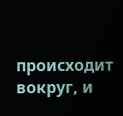происходит вокруг, и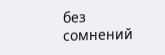без сомнений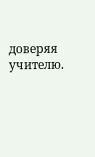доверяя учителю.